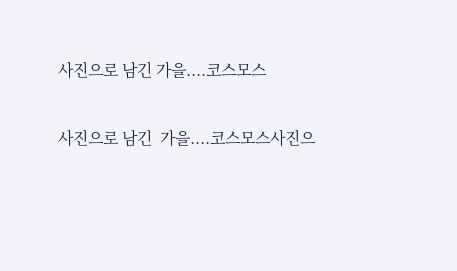사진으로 남긴 가을....코스모스

사진으로 남긴  가을....코스모스사진으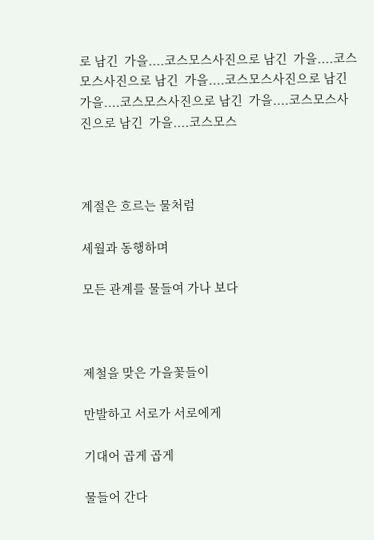로 남긴  가을....코스모스사진으로 남긴  가을....코스모스사진으로 남긴  가을....코스모스사진으로 남긴  가을....코스모스사진으로 남긴  가을....코스모스사진으로 남긴  가을....코스모스



계절은 흐르는 물처럼

세월과 동행하며

모든 관계를 물들여 가나 보다



제철을 맞은 가을꽃들이

만발하고 서로가 서로에게

기대어 곱게 곱게

물들어 간다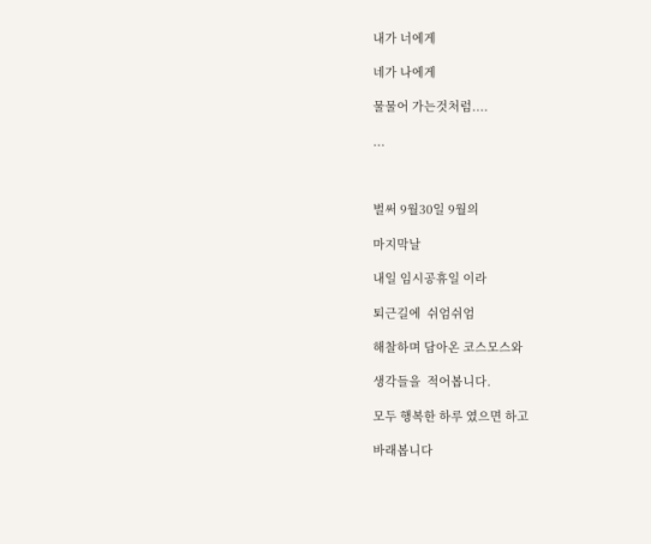내가 너에게

네가 나에게

물물어 가는것처럼....

...



벌써 9월30일 9월의

마지막날

내일 임시공휴일 이라

퇴근길에  쉬엄쉬엄

해찰하며 담아온 코스모스와

생각들을  적어봅니다.

모두 행복한 하루 였으면 하고

바래봅니다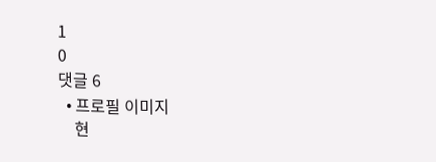1
0
댓글 6
  • 프로필 이미지
    현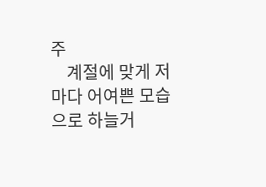주
    계절에 맞게 저마다 어여쁜 모습으로 하늘거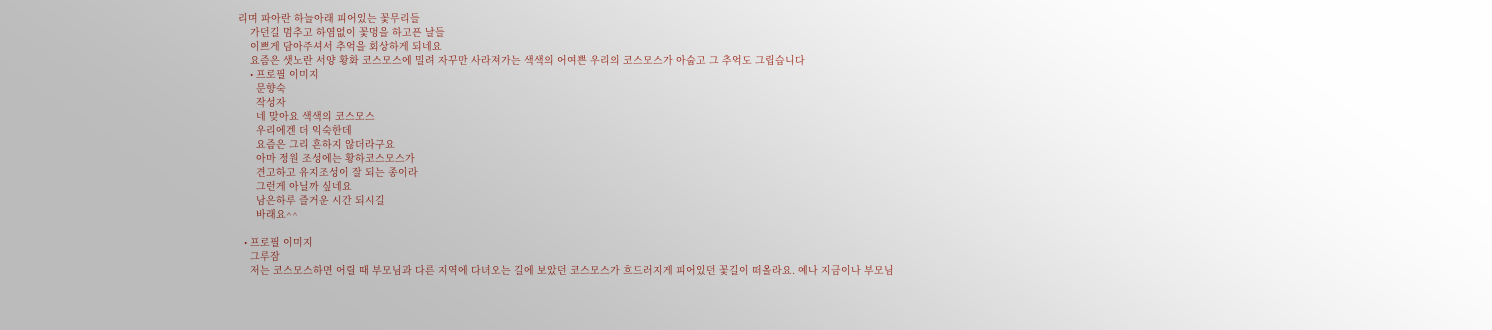리며 파아란 하늘아래 피어있는 꽃무리들
    가던길 멈추고 하염없이 꽃멍을 하고픈 날들
    이쁘게 담아주셔서 추억을 회상하게 되네요
    요즘은 샛노란 서양 황화 코스모스에 밀려 자꾸만 사라져가는 색색의 어여쁜 우리의 코스모스가 아숩고 그 추억도 그립습니다
    • 프로필 이미지
      문향숙
      작성자
      네 맞아요 색색의 코스모스
      우리에겐 더 익숙한데
      요즘은 그리 흔하지 않더라구요
      아마 정원 조성에는 황하코스모스가
      견고하고 유지조성이 잘 되는 종이라
      그런게 아닐까 싶네요
      남은하루 즐거운 시간 되시길
      바래요^^

  • 프로필 이미지
    그루잠
    저는 코스모스하면 어릴 때 부모님과 다른 지역에 다녀오는 길에 보았던 코스모스가 흐드러지게 피어있던 꽃길이 떠올라요. 예나 지금이나 부모님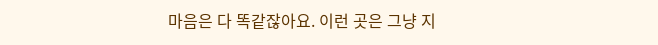마음은 다 똑같잖아요. 이런 곳은 그냥 지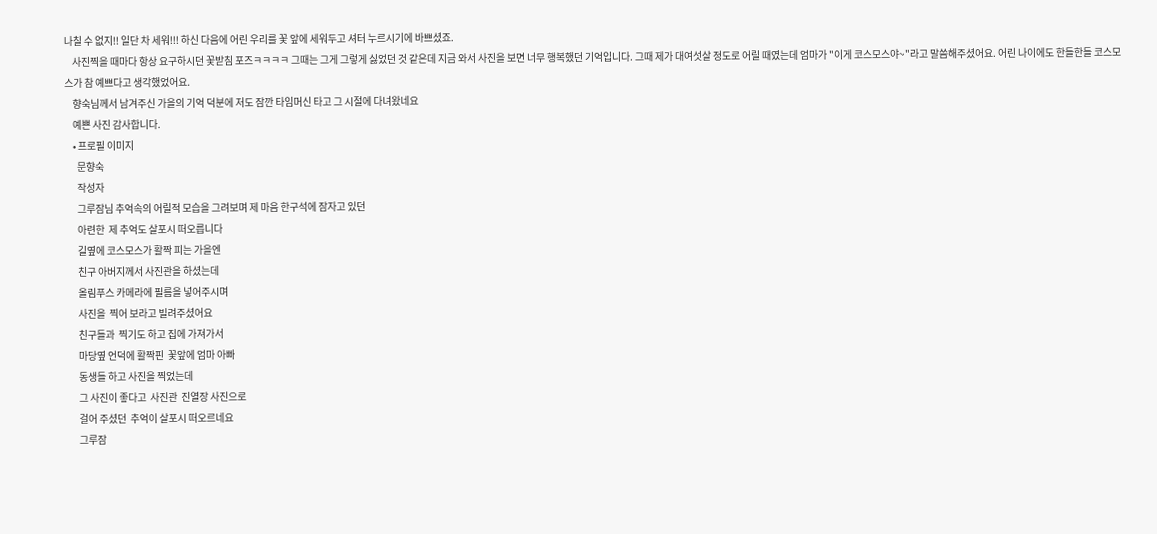나칠 수 없지!! 일단 차 세워!!! 하신 다음에 어린 우리를 꽃 앞에 세워두고 셔터 누르시기에 바쁘셨죠.
    사진찍을 때마다 항상 요구하시던 꽃받침 포즈ㅋㅋㅋㅋ 그때는 그게 그렇게 싫었던 것 같은데 지금 와서 사진을 보면 너무 행복했던 기억입니다. 그때 제가 대여섯살 정도로 어릴 때였는데 엄마가 "이게 코스모스야~"라고 말씀해주셨어요. 어린 나이에도 한들한들 코스모스가 참 예쁘다고 생각했었어요.
    향숙님께서 남겨주신 가을의 기억 덕분에 저도 잠깐 타임머신 타고 그 시절에 다녀왔네요
    예쁜 사진 감사합니다.
    • 프로필 이미지
      문향숙
      작성자
      그루잠님 추억속의 어릴적 모습을 그려보며 제 마음 한구석에 잠자고 있던
      아련한  제 추억도 살포시 떠오릅니다
      길옆에 코스모스가 활짝 피는 가을엔
      친구 아버지께서 사진관을 하셨는데
      올림푸스 카메라에 필름을 넣어주시며
      사진을  찍어 보라고 빌려주셨어요
      친구들과  찍기도 하고 집에 가져가서
      마당옆 언덕에 활짝핀  꽃앞에 엄마 아빠
      동생들 하고 사진을 찍었는데
      그 사진이 좋다고  사진관  진열장 사진으로
      걸어 주셨던  추억이 살포시 떠오르네요
      그루잠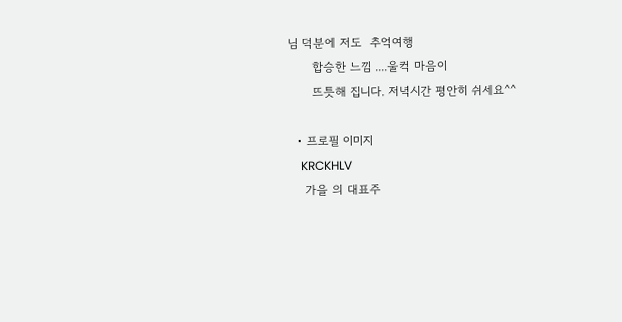님 덕분에 저도  추억여행
      합승한 느낌 ....울컥 마음이
      뜨틋해 집니다. 저녁시간 평안히 쉬세요^^

  • 프로필 이미지
    KRCKHLV
    가을 의 대표주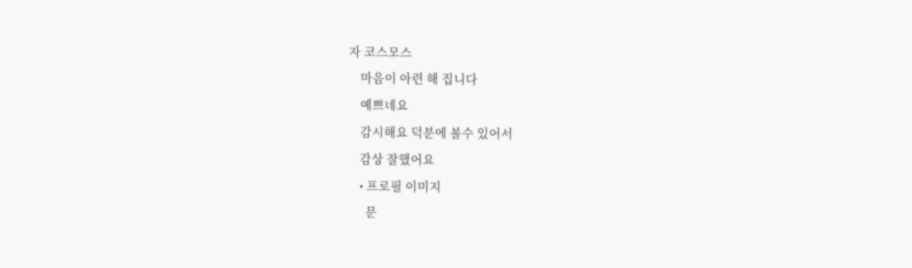자 코스모스
    마음이 아련 해 집니다
    예쁘네요
    감시해요 덕분에 볼수 있어서
    감상 잘했어요
    • 프로필 이미지
      문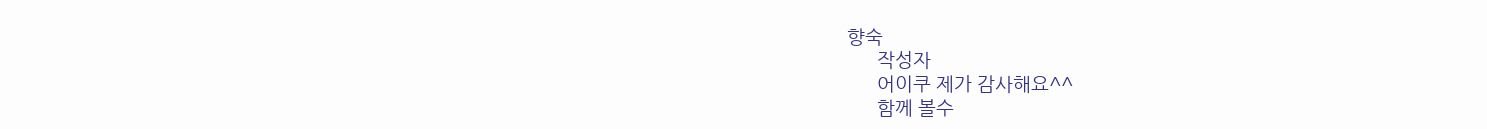향숙
      작성자
      어이쿠 제가 감사해요^^
      함께 볼수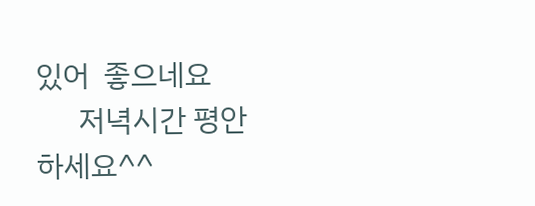있어  좋으네요
      저녁시간 평안하세요^^